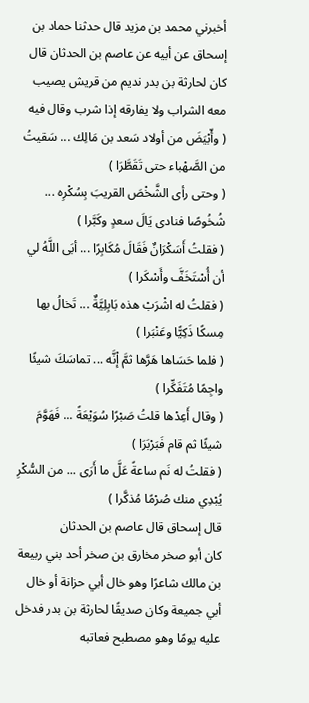أخبرني محمد بن مزيد قال حدثنا حماد بن إسحاق عن أبيه عن عاصم بن الحدثان قال
كان لحارثة بن بدر نديم من قريش يصيب معه الشراب ولا يفارقه إذا شرب وقال فيه
( وأّبْيَضَ من أولاد سَعد بن مَالِك ... سَقيتُ من الصَّهْباء حتى تَقَطَّرَا )
( وحتى رأى الشَّخْصَ القريبَ بِسُكْرِه ... شُخُوصًا فنادى يَالَ سعدٍ وكَبَّرا )
( فقلتُ أَسَكْرَانٌ فَقَالَ مُكَابِرًا ... أبَى اللَّهُ لي أن أُسْتَخَفَّ وأَسْكَرا )
( فقلتُ له اشْرَبْ هذه بَابِلِيَّةٌ ... تَخالُ بها مِسكًا ذَكِيًّا وعَنْبَرا )
( فلما حَسَاها هَرَّها ثمَّ إْنَّه ... تماسَكَ شيئًا واجِمًا مُتَفَكِّرا )
( وقال أَعِدْها قلتُ صَبْرًا سُوَيْعَةً ... فَهَوَّمَ شيئًا ثم قام فَبَرْبَرَا )
( فقلتُ له نَم ساعةً عَلَّ ما أَرَى ... من السُّكْرِ يُبْدِي منك صُرْمًا مُذكَّرا )
قال إسحاق قال عاصم بن الحدثان
كان أبو صخر مخارق بن صخر أحد بني ربيعة بن مالك شاعرًا وهو خال أبي حزانة أو خال أبي جميعة وكان صديقًا لحارثة بن بدر فدخل عليه يومًا وهو مصطبح فعاتبه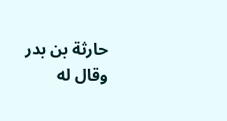حارثة بن بدر وقال له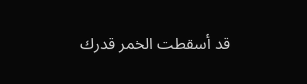قد أسقطت الخمر قدرك